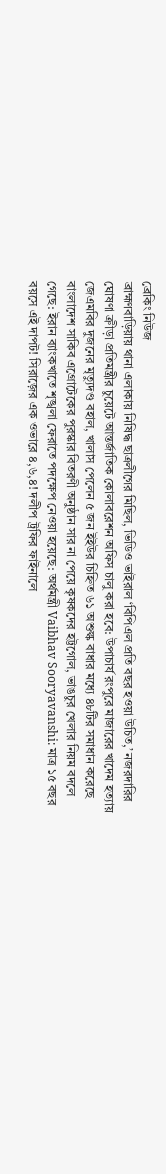ব্রেকিং নিউজ
ব্রাহ্মণবাড়িয়ায় থানা এলাকায় নিষিদ্ধ ছাত্রলীগের মিছিল, ভিডিও ভাইরাল ‘বিপিএল প্রতি বছর হওয়া উচিত,’ নজরদারির ঘোষণা ক্রীড়া প্রতিমন্ত্রীর চুয়েটে আন্তর্জাতিক কোলাবরেশন অফিস চালু করা হবে: উপাচার্য রংপুরে মাজারের খাদেম হত্যায় জেএমবির দুজনের মৃত্যুদণ্ড বহাল, খালাস পেলেন ৫ জন ইইউর চিহ্নিত ৬১ অশুল্ক বাধার মধ্যে ৪৮টির সমাধান করেছে বাংলাদেশ সাকিব এগ্রোটেকের পুরস্কার বিতরণী অনুষ্ঠান সার না পেয়ে কৃষকদের হট্টগোল, ভাঙচুর খেলার নিয়ম বদলে গেছে: ইরান ব্যাংকখাতে শৃঙ্খলা ফেরাতে পদক্ষেপ নেওয়া হয়েছে: অর্থমন্ত্রী Vaibhav Sooryavanshi: মাত্র ১৫ বছর বয়সে এই দাপট! সিরাজ়ের এক ওভারে ৪,৬,৪! দলীপ ট্রফির ফাইনালে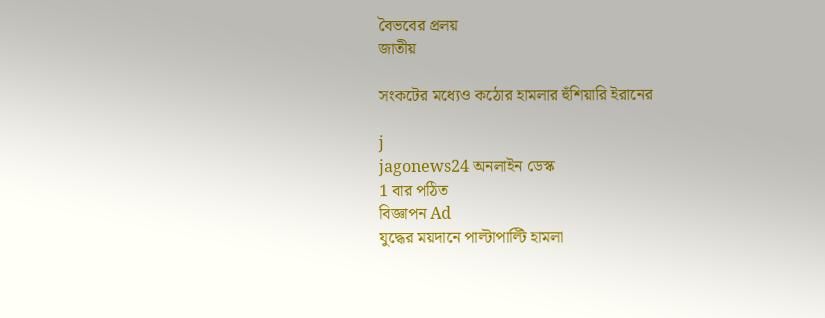বৈভবের প্রলয়
জাতীয়

সংকটের মধ্যেও কঠোর হামলার হুঁশিয়ারি ইরানের

j
jagonews24 অনলাইন ডেস্ক
1 বার পঠিত
বিজ্ঞাপন Ad
যুদ্ধের ময়দানে পাল্টাপাল্টি হামলা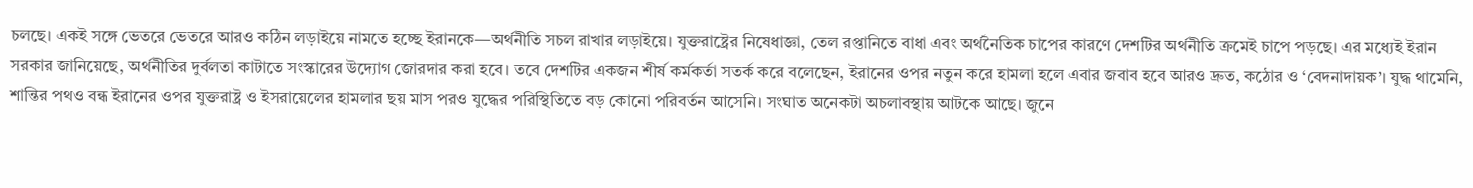চলছে। একই সঙ্গে ভেতরে ভেতরে আরও কঠিন লড়াইয়ে নামতে হচ্ছে ইরানকে—অর্থনীতি সচল রাখার লড়াইয়ে। যুক্তরাষ্ট্রের নিষেধাজ্ঞা, তেল রপ্তানিতে বাধা এবং অর্থনৈতিক চাপের কারণে দেশটির অর্থনীতি ক্রমেই চাপে পড়ছে। এর মধ্যেই ইরান সরকার জানিয়েছে, অর্থনীতির দুর্বলতা কাটাতে সংস্কারের উদ্যোগ জোরদার করা হবে। তবে দেশটির একজন শীর্ষ কর্মকর্তা সতর্ক করে বলেছেন, ইরানের ওপর নতুন করে হামলা হলে এবার জবাব হবে আরও দ্রুত, কঠোর ও ‘বেদনাদায়ক’। যুদ্ধ থামেনি, শান্তির পথও বন্ধ ইরানের ওপর যুক্তরাষ্ট্র ও ইসরায়েলের হামলার ছয় মাস পরও যুদ্ধের পরিস্থিতিতে বড় কোনো পরিবর্তন আসেনি। সংঘাত অনেকটা অচলাবস্থায় আটকে আছে। জুনে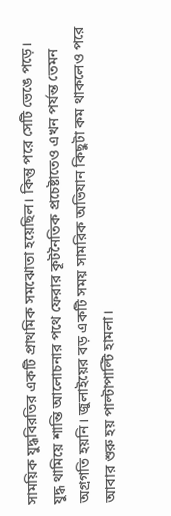সাময়িক যুদ্ধবিরতির একটি প্রাথমিক সমঝোতা হয়েছিল। কিন্তু পরে সেটি ভেঙে পড়ে। যুদ্ধ থামিয়ে শান্তি আলোচনার পথে ফেরার কূটনৈতিক প্রচেষ্টাতেও এখন পর্যন্ত তেমন অগ্রগতি হয়নি। জুলাইয়ের বড় একটি সময় সামরিক অভিযান কিছুটা কম থাকলেও পরে আবার শুরু হয় পাল্টাপাল্টি হামলা।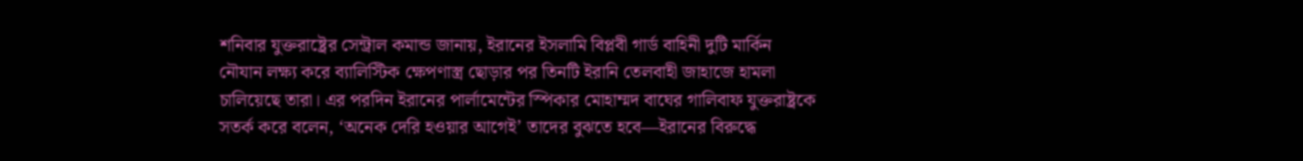শনিবার যুক্তরাষ্ট্রের সেন্ট্রাল কমান্ড জানায়, ইরানের ইসলামি বিপ্লবী গার্ড বাহিনী দুটি মার্কিন নৌযান লক্ষ্য করে ব্যালিস্টিক ক্ষেপণাস্ত্র ছোড়ার পর তিনটি ইরানি তেলবাহী জাহাজে হামলা চালিয়েছে তারা। এর পরদিন ইরানের পার্লামেন্টের স্পিকার মোহাম্মদ বাঘের গালিবাফ যুক্তরাষ্ট্রকে সতর্ক করে বলেন, ‘অনেক দেরি হওয়ার আগেই’ তাদের বুঝতে হবে—ইরানের বিরুদ্ধে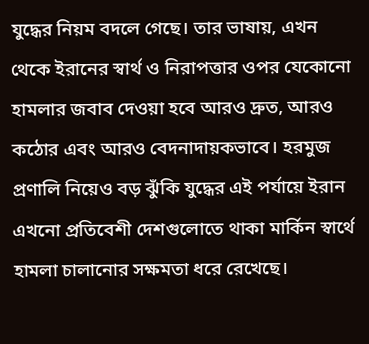যুদ্ধের নিয়ম বদলে গেছে। তার ভাষায়, এখন থেকে ইরানের স্বার্থ ও নিরাপত্তার ওপর যেকোনো হামলার জবাব দেওয়া হবে আরও দ্রুত, আরও কঠোর এবং আরও বেদনাদায়কভাবে। হরমুজ প্রণালি নিয়েও বড় ঝুঁকি যুদ্ধের এই পর্যায়ে ইরান এখনো প্রতিবেশী দেশগুলোতে থাকা মার্কিন স্বার্থে হামলা চালানোর সক্ষমতা ধরে রেখেছে।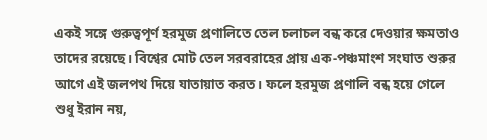একই সঙ্গে গুরুত্বপূর্ণ হরমুজ প্রণালিতে তেল চলাচল বন্ধ করে দেওয়ার ক্ষমতাও তাদের রয়েছে। বিশ্বের মোট তেল সরবরাহের প্রায় এক-পঞ্চমাংশ সংঘাত শুরুর আগে এই জলপথ দিয়ে যাতায়াত করত। ফলে হরমুজ প্রণালি বন্ধ হয়ে গেলে শুধু ইরান নয়,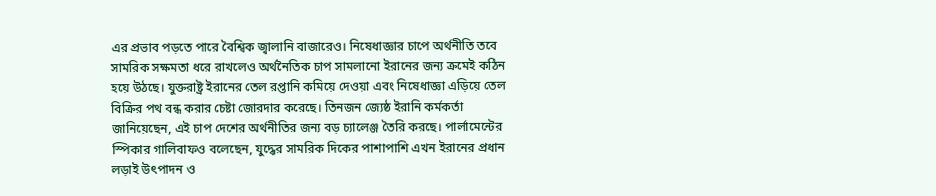এর প্রভাব পড়তে পারে বৈশ্বিক জ্বালানি বাজারেও। নিষেধাজ্ঞার চাপে অর্থনীতি তবে সামরিক সক্ষমতা ধরে রাখলেও অর্থনৈতিক চাপ সামলানো ইরানের জন্য ক্রমেই কঠিন হয়ে উঠছে। যুক্তরাষ্ট্র ইরানের তেল রপ্তানি কমিয়ে দেওয়া এবং নিষেধাজ্ঞা এড়িয়ে তেল বিক্রির পথ বন্ধ করার চেষ্টা জোরদার করেছে। তিনজন জ্যেষ্ঠ ইরানি কর্মকর্তা জানিয়েছেন, এই চাপ দেশের অর্থনীতির জন্য বড় চ্যালেঞ্জ তৈরি করছে। পার্লামেন্টের স্পিকার গালিবাফও বলেছেন, যুদ্ধের সামরিক দিকের পাশাপাশি এখন ইরানের প্রধান লড়াই উৎপাদন ও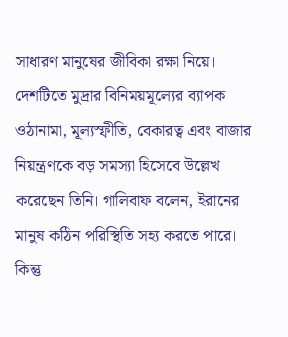সাধারণ মানুষের জীবিকা রক্ষা নিয়ে। দেশটিতে মুদ্রার বিনিময়মূল্যের ব্যাপক ওঠানামা, মূল্যস্ফীতি, বেকারত্ব এবং বাজার নিয়ন্ত্রণকে বড় সমস্যা হিসেবে উল্লেখ করেছেন তিনি। গালিবাফ বলেন, ইরানের মানুষ কঠিন পরিস্থিতি সহ্য করতে পারে। কিন্তু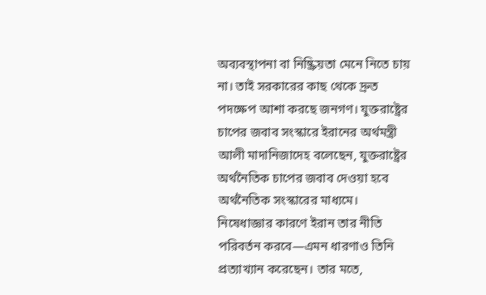অব্যবস্থাপনা বা নিষ্ক্রিয়তা মেনে নিতে চায় না। তাই সরকারের কাছ থেকে দ্রুত পদক্ষেপ আশা করছে জনগণ। যুক্তরাষ্ট্রের চাপের জবাব সংস্কারে ইরানের অর্থমন্ত্রী আলী মাদানিজাদেহ বলেছেন, যুক্তরাষ্ট্রের অর্থনৈতিক চাপের জবাব দেওয়া হবে অর্থনৈতিক সংস্কারের মাধ্যমে। নিষেধাজ্ঞার কারণে ইরান তার নীতি পরিবর্তন করবে—এমন ধারণাও তিনি প্রত্যাখ্যান করেছেন। তার মতে,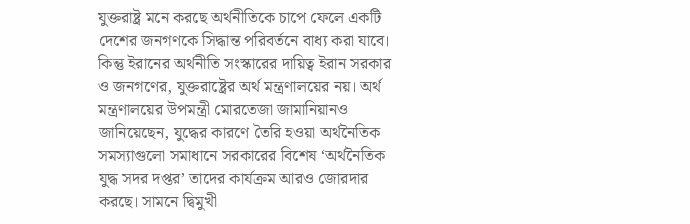যুক্তরাষ্ট্র মনে করছে অর্থনীতিকে চাপে ফেলে একটি দেশের জনগণকে সিদ্ধান্ত পরিবর্তনে বাধ্য করা যাবে। কিন্তু ইরানের অর্থনীতি সংস্কারের দায়িত্ব ইরান সরকার ও জনগণের, যুক্তরাষ্ট্রের অর্থ মন্ত্রণালয়ের নয়। অর্থ মন্ত্রণালয়ের উপমন্ত্রী মোরতেজা জামানিয়ানও জানিয়েছেন, যুদ্ধের কারণে তৈরি হওয়া অর্থনৈতিক সমস্যাগুলো সমাধানে সরকারের বিশেষ ‘অর্থনৈতিক যুদ্ধ সদর দপ্তর’ তাদের কার্যক্রম আরও জোরদার করছে। সামনে দ্বিমুখী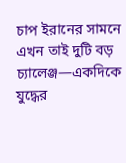চাপ ইরানের সামনে এখন তাই দুটি বড় চ্যালেঞ্জ—একদিকে যুদ্ধের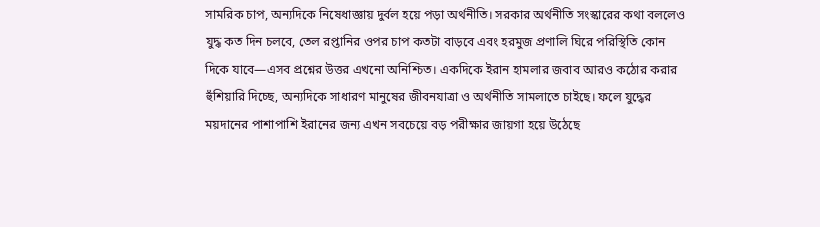সামরিক চাপ, অন্যদিকে নিষেধাজ্ঞায় দুর্বল হয়ে পড়া অর্থনীতি। সরকার অর্থনীতি সংস্কারের কথা বললেও যুদ্ধ কত দিন চলবে, তেল রপ্তানির ওপর চাপ কতটা বাড়বে এবং হরমুজ প্রণালি ঘিরে পরিস্থিতি কোন দিকে যাবে—এসব প্রশ্নের উত্তর এখনো অনিশ্চিত। একদিকে ইরান হামলার জবাব আরও কঠোর করার হুঁশিয়ারি দিচ্ছে, অন্যদিকে সাধারণ মানুষের জীবনযাত্রা ও অর্থনীতি সামলাতে চাইছে। ফলে যুদ্ধের ময়দানের পাশাপাশি ইরানের জন্য এখন সবচেয়ে বড় পরীক্ষার জায়গা হয়ে উঠেছে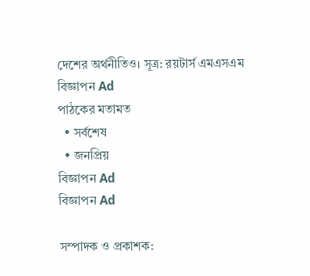দেশের অর্থনীতিও। সূত্র: রয়টার্স এমএসএম
বিজ্ঞাপন Ad
পাঠকের মতামত
  • সর্বশেষ
  • জনপ্রিয়
বিজ্ঞাপন Ad
বিজ্ঞাপন Ad

সম্পাদক ও প্রকাশক: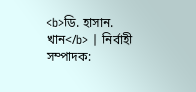<b>ডি. হাসান. খান</b> | নির্বাহী সম্পাদক: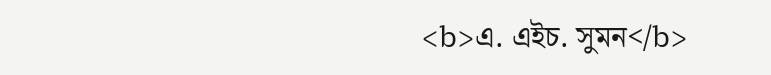<b>এ. এইচ. সুমন</b>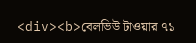<div><b>বেলভিউ টাওয়ার ৭১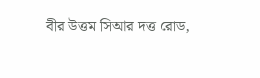বীর উত্তম সিআর দত্ত রোড,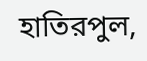হাতিরপুল,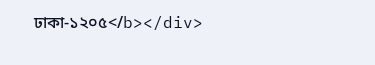ঢাকা-১২০৫</b></div>